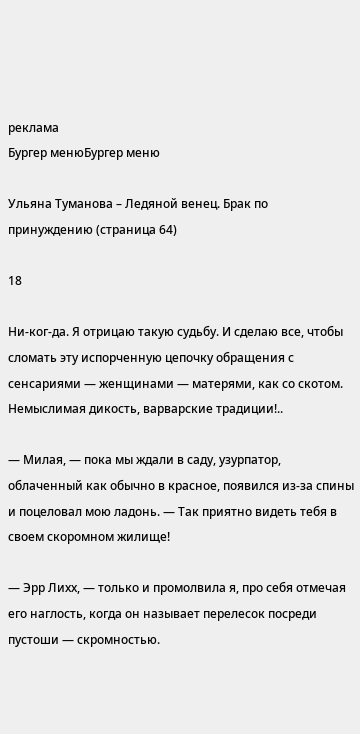реклама
Бургер менюБургер меню

Ульяна Туманова – Ледяной венец. Брак по принуждению (страница 64)

18

Ни-ког-да. Я отрицаю такую судьбу. И сделаю все, чтобы сломать эту испорченную цепочку обращения с сенсариями — женщинами — матерями, как со скотом. Немыслимая дикость, варварские традиции!..

— Милая, — пока мы ждали в саду, узурпатор, облаченный как обычно в красное, появился из-за спины и поцеловал мою ладонь. — Так приятно видеть тебя в своем скоромном жилище!

— Эрр Лихх, — только и промолвила я, про себя отмечая его наглость, когда он называет перелесок посреди пустоши — скромностью.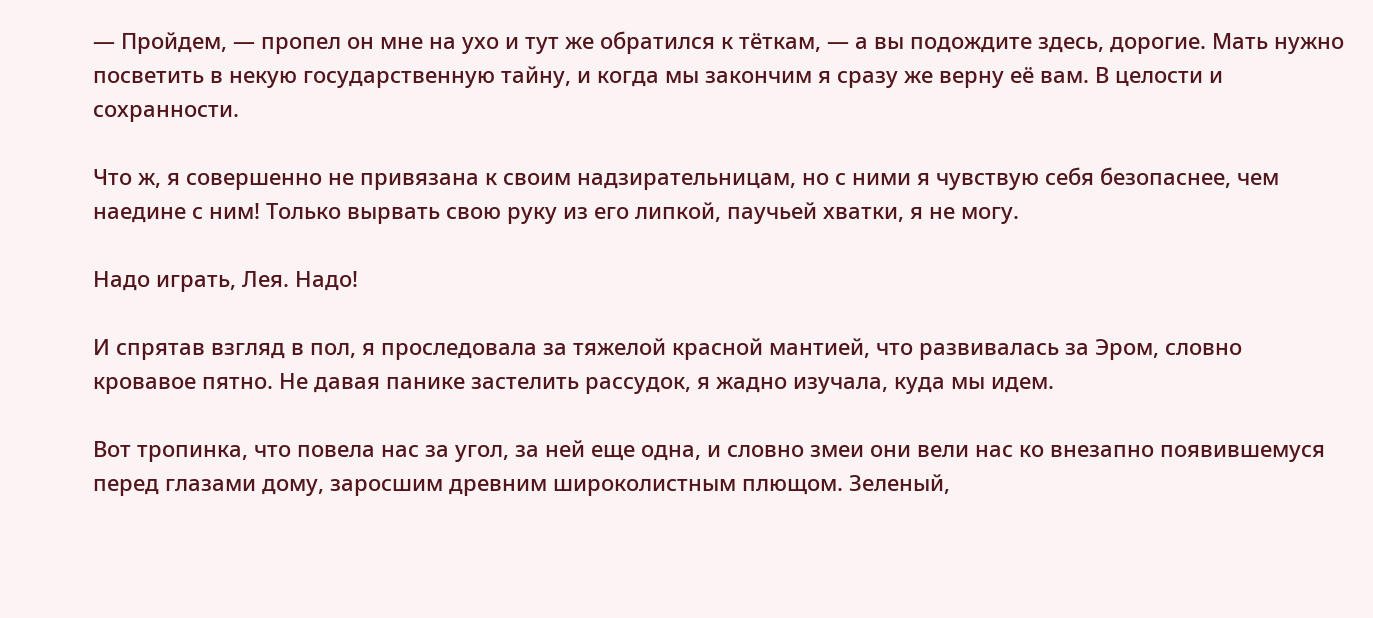— Пройдем, — пропел он мне на ухо и тут же обратился к тёткам, — а вы подождите здесь, дорогие. Мать нужно посветить в некую государственную тайну, и когда мы закончим я сразу же верну её вам. В целости и сохранности.

Что ж, я совершенно не привязана к своим надзирательницам, но с ними я чувствую себя безопаснее, чем наедине с ним! Только вырвать свою руку из его липкой, паучьей хватки, я не могу.

Надо играть, Лея. Надо!

И спрятав взгляд в пол, я проследовала за тяжелой красной мантией, что развивалась за Эром, словно кровавое пятно. Не давая панике застелить рассудок, я жадно изучала, куда мы идем.

Вот тропинка, что повела нас за угол, за ней еще одна, и словно змеи они вели нас ко внезапно появившемуся перед глазами дому, заросшим древним широколистным плющом. Зеленый,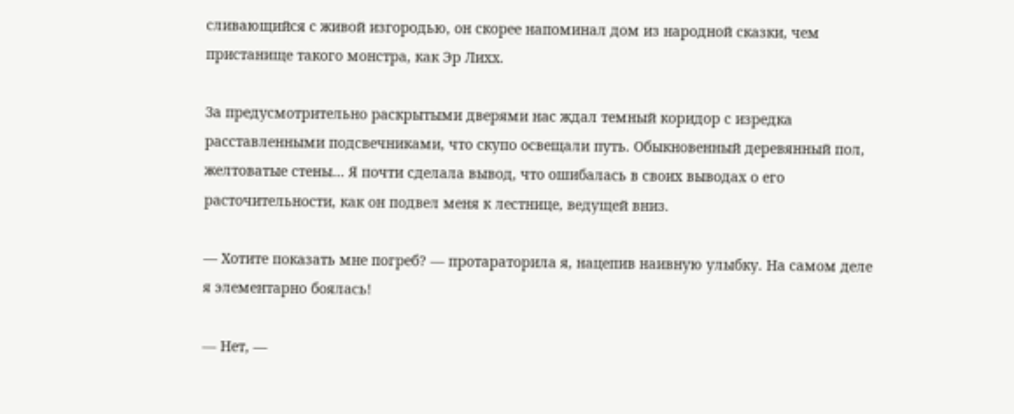сливающийся с живой изгородью, он скорее напоминал дом из народной сказки, чем пристанище такого монстра, как Эр Лихх.

За предусмотрительно раскрытыми дверями нас ждал темный коридор с изредка расставленными подсвечниками, что скупо освещали путь. Обыкновенный деревянный пол, желтоватые стены… Я почти сделала вывод, что ошибалась в своих выводах о его расточительности, как он подвел меня к лестнице, ведущей вниз.

— Хотите показать мне погреб? — протараторила я, нацепив наивную улыбку. На самом деле я элементарно боялась!

— Нет, —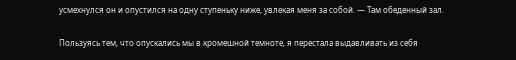усмехнулся он и опустился на одну ступеньку ниже, увлекая меня за собой. — Там обеденный зал.

Пользуясь тем, что опускались мы в кромешной темноте, я перестала выдавливать из себя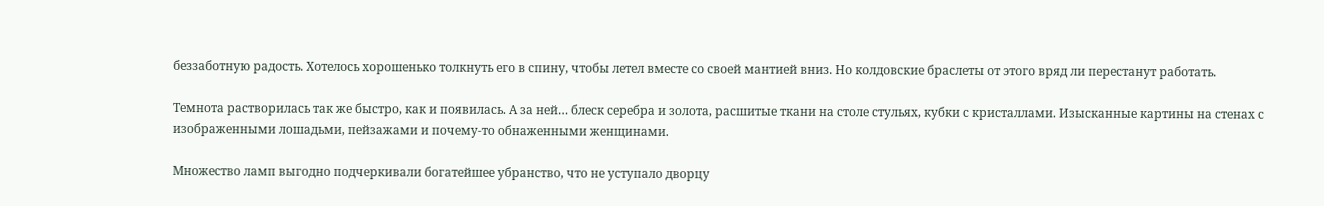беззаботную радость. Хотелось хорошенько толкнуть его в спину, чтобы летел вместе со своей мантией вниз. Но колдовские браслеты от этого вряд ли перестанут работать.

Темнота растворилась так же быстро, как и появилась. А за ней… блеск серебра и золота, расшитые ткани на столе стульях, кубки с кристаллами. Изысканные картины на стенах с изображенными лошадьми, пейзажами и почему-то обнаженными женщинами.

Множество ламп выгодно подчеркивали богатейшее убранство, что не уступало дворцу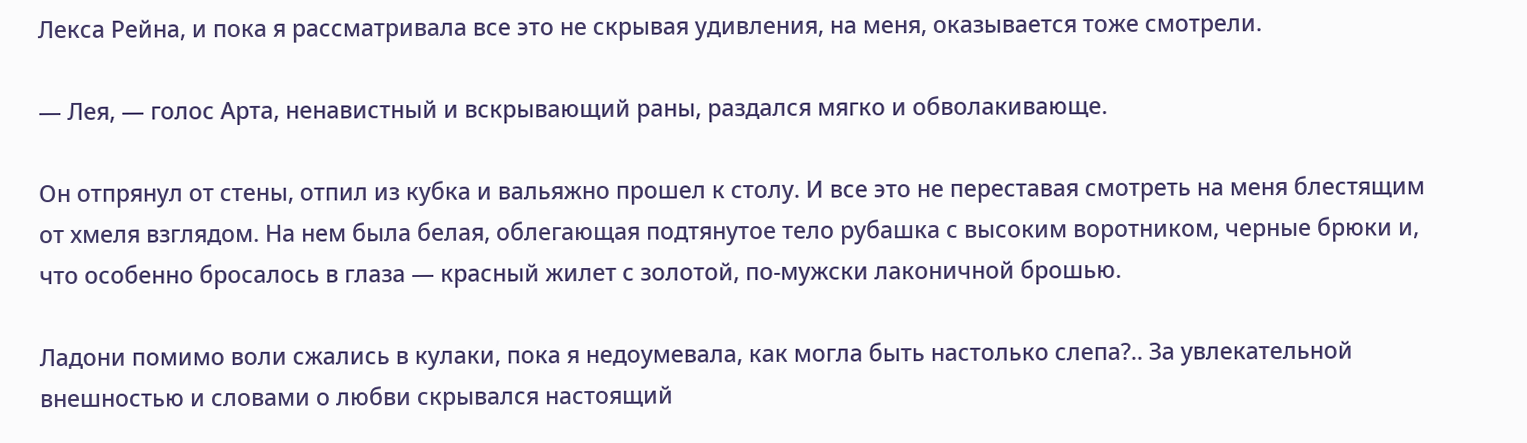Лекса Рейна, и пока я рассматривала все это не скрывая удивления, на меня, оказывается тоже смотрели.

— Лея, — голос Арта, ненавистный и вскрывающий раны, раздался мягко и обволакивающе.

Он отпрянул от стены, отпил из кубка и вальяжно прошел к столу. И все это не переставая смотреть на меня блестящим от хмеля взглядом. На нем была белая, облегающая подтянутое тело рубашка с высоким воротником, черные брюки и, что особенно бросалось в глаза — красный жилет с золотой, по-мужски лаконичной брошью.

Ладони помимо воли сжались в кулаки, пока я недоумевала, как могла быть настолько слепа?.. За увлекательной внешностью и словами о любви скрывался настоящий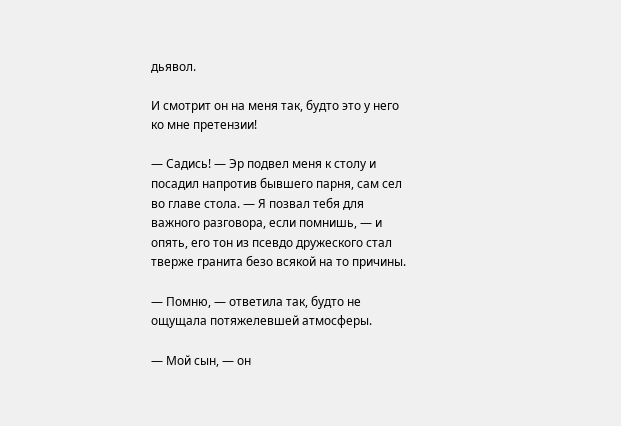дьявол.

И смотрит он на меня так, будто это у него ко мне претензии!

— Садись! — Эр подвел меня к столу и посадил напротив бывшего парня, сам сел во главе стола. — Я позвал тебя для важного разговора, если помнишь, — и опять, его тон из псевдо дружеского стал тверже гранита безо всякой на то причины.

— Помню, — ответила так, будто не ощущала потяжелевшей атмосферы.

— Мой сын, — он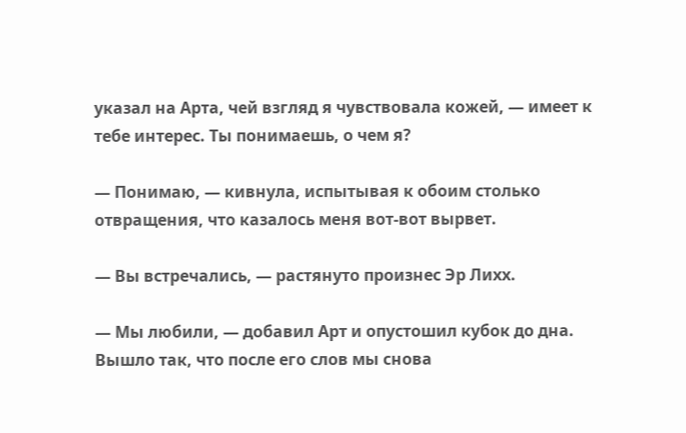указал на Арта, чей взгляд я чувствовала кожей, — имеет к тебе интерес. Ты понимаешь, о чем я?

— Понимаю, — кивнула, испытывая к обоим столько отвращения, что казалось меня вот-вот вырвет.

— Вы встречались, — растянуто произнес Эр Лихх.

— Мы любили, — добавил Арт и опустошил кубок до дна. Вышло так, что после его слов мы снова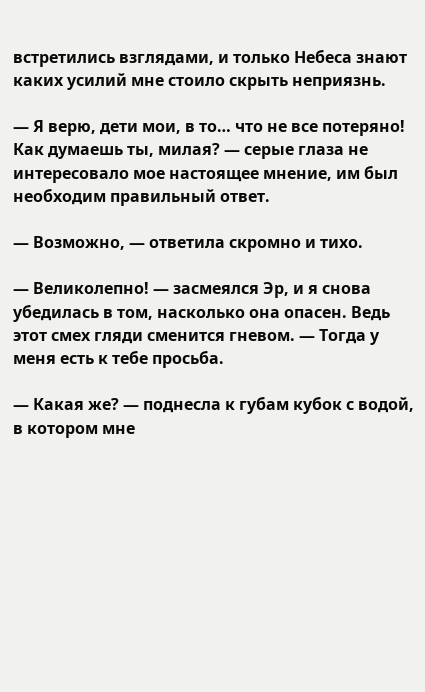встретились взглядами, и только Небеса знают каких усилий мне стоило скрыть неприязнь.

— Я верю, дети мои, в то… что не все потеряно! Как думаешь ты, милая? — серые глаза не интересовало мое настоящее мнение, им был необходим правильный ответ.

— Возможно, — ответила скромно и тихо.

— Великолепно! — засмеялся Эр, и я снова убедилась в том, насколько она опасен. Ведь этот смех гляди сменится гневом. — Тогда у меня есть к тебе просьба.

— Какая же? — поднесла к губам кубок с водой, в котором мне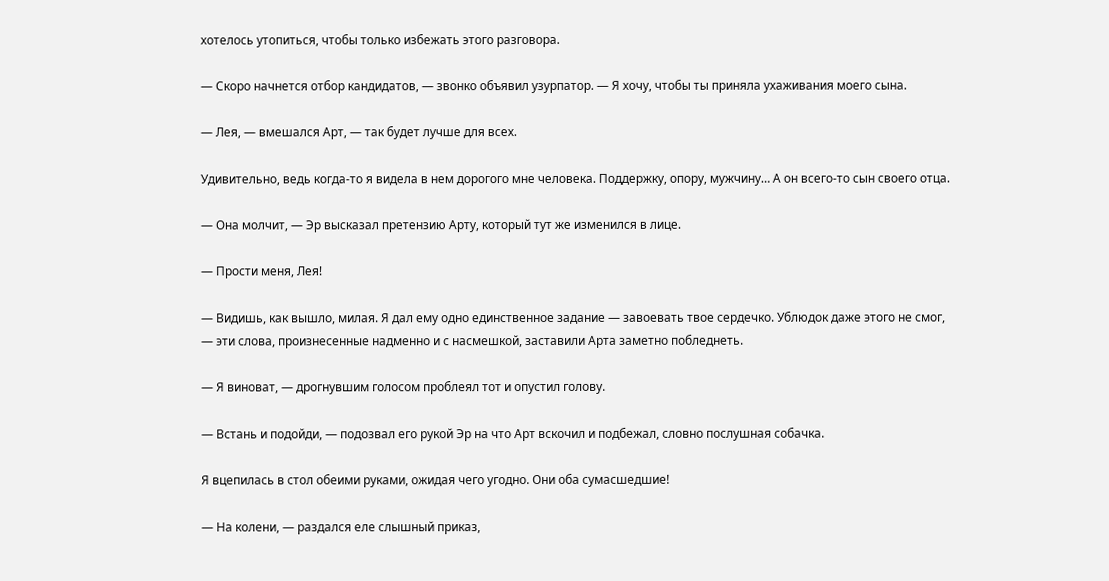хотелось утопиться, чтобы только избежать этого разговора.

— Скоро начнется отбор кандидатов, — звонко объявил узурпатор. — Я хочу, чтобы ты приняла ухаживания моего сына.

— Лея, — вмешался Арт, — так будет лучше для всех.

Удивительно, ведь когда-то я видела в нем дорогого мне человека. Поддержку, опору, мужчину… А он всего-то сын своего отца.

— Она молчит, — Эр высказал претензию Арту, который тут же изменился в лице.

— Прости меня, Лея!

— Видишь, как вышло, милая. Я дал ему одно единственное задание — завоевать твое сердечко. Ублюдок даже этого не смог, — эти слова, произнесенные надменно и с насмешкой, заставили Арта заметно побледнеть.

— Я виноват, — дрогнувшим голосом проблеял тот и опустил голову.

— Встань и подойди, — подозвал его рукой Эр на что Арт вскочил и подбежал, словно послушная собачка.

Я вцепилась в стол обеими руками, ожидая чего угодно. Они оба сумасшедшие!

— На колени, — раздался еле слышный приказ,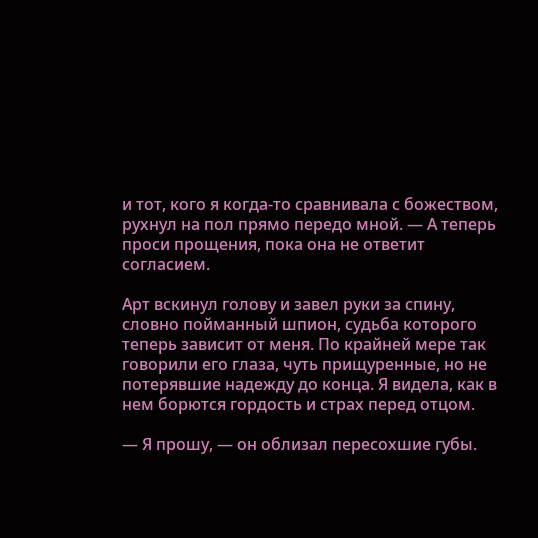и тот, кого я когда-то сравнивала с божеством, рухнул на пол прямо передо мной. — А теперь проси прощения, пока она не ответит согласием.

Арт вскинул голову и завел руки за спину, словно пойманный шпион, судьба которого теперь зависит от меня. По крайней мере так говорили его глаза, чуть прищуренные, но не потерявшие надежду до конца. Я видела, как в нем борются гордость и страх перед отцом.

— Я прошу, — он облизал пересохшие губы.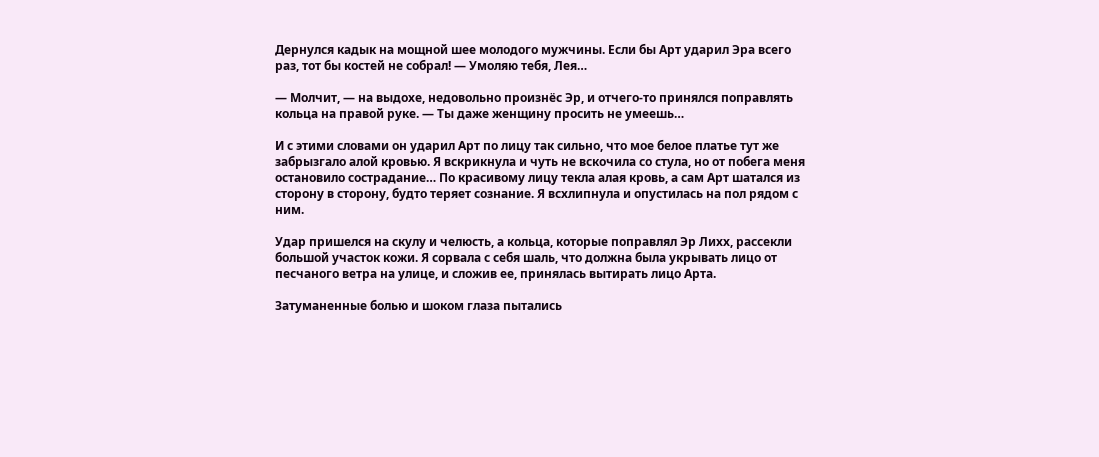Дернулся кадык на мощной шее молодого мужчины. Если бы Арт ударил Эра всего раз, тот бы костей не собрал! — Умоляю тебя, Лея…

— Молчит, — на выдохе, недовольно произнёс Эр, и отчего-то принялся поправлять кольца на правой руке. — Ты даже женщину просить не умеешь…

И с этими словами он ударил Арт по лицу так сильно, что мое белое платье тут же забрызгало алой кровью. Я вскрикнула и чуть не вскочила со стула, но от побега меня остановило сострадание… По красивому лицу текла алая кровь, а сам Арт шатался из сторону в сторону, будто теряет сознание. Я всхлипнула и опустилась на пол рядом с ним.

Удар пришелся на скулу и челюсть, а кольца, которые поправлял Эр Лихх, рассекли большой участок кожи. Я сорвала с себя шаль, что должна была укрывать лицо от песчаного ветра на улице, и сложив ее, принялась вытирать лицо Арта.

Затуманенные болью и шоком глаза пытались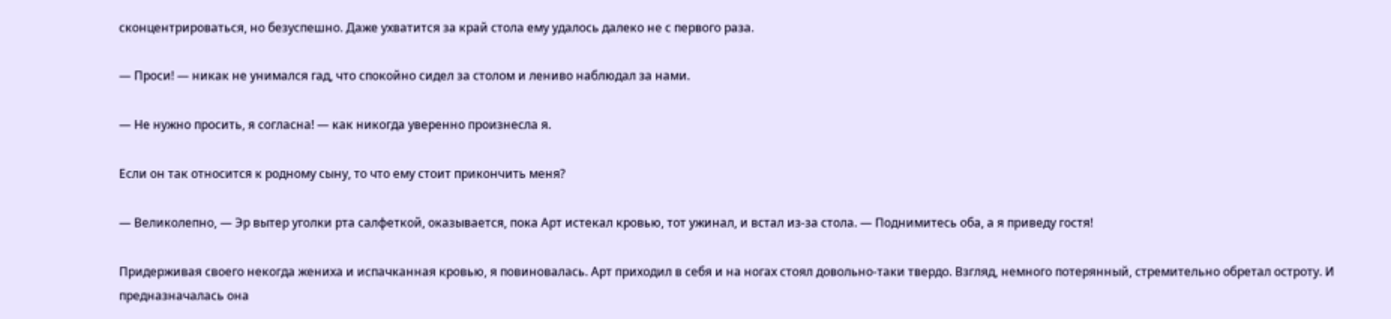сконцентрироваться, но безуспешно. Даже ухватится за край стола ему удалось далеко не с первого раза.

— Проси! — никак не унимался гад, что спокойно сидел за столом и лениво наблюдал за нами.

— Не нужно просить, я согласна! — как никогда уверенно произнесла я.

Если он так относится к родному сыну, то что ему стоит прикончить меня?

— Великолепно, — Эр вытер уголки рта салфеткой, оказывается, пока Арт истекал кровью, тот ужинал, и встал из-за стола. — Поднимитесь оба, а я приведу гостя!

Придерживая своего некогда жениха и испачканная кровью, я повиновалась. Арт приходил в себя и на ногах стоял довольно-таки твердо. Взгляд, немного потерянный, стремительно обретал остроту. И предназначалась она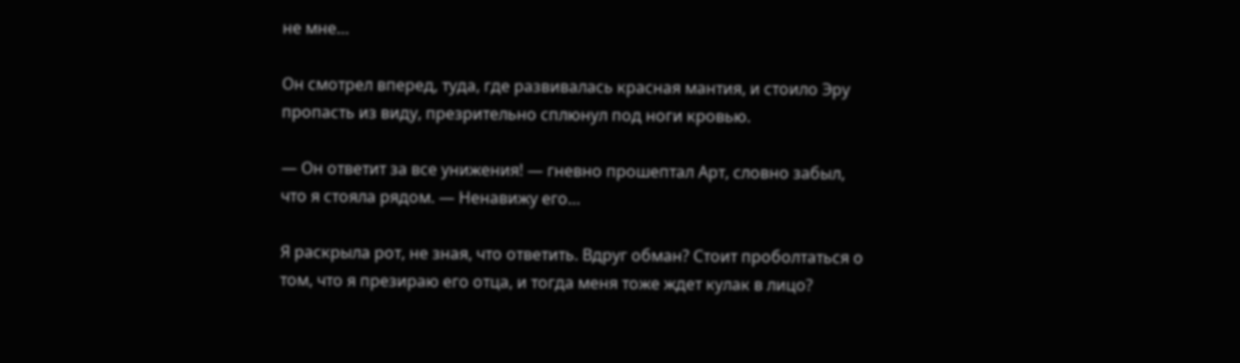не мне…

Он смотрел вперед, туда, где развивалась красная мантия, и стоило Эру пропасть из виду, презрительно сплюнул под ноги кровью.

— Он ответит за все унижения! — гневно прошептал Арт, словно забыл, что я стояла рядом. — Ненавижу его…

Я раскрыла рот, не зная, что ответить. Вдруг обман? Стоит проболтаться о том, что я презираю его отца, и тогда меня тоже ждет кулак в лицо?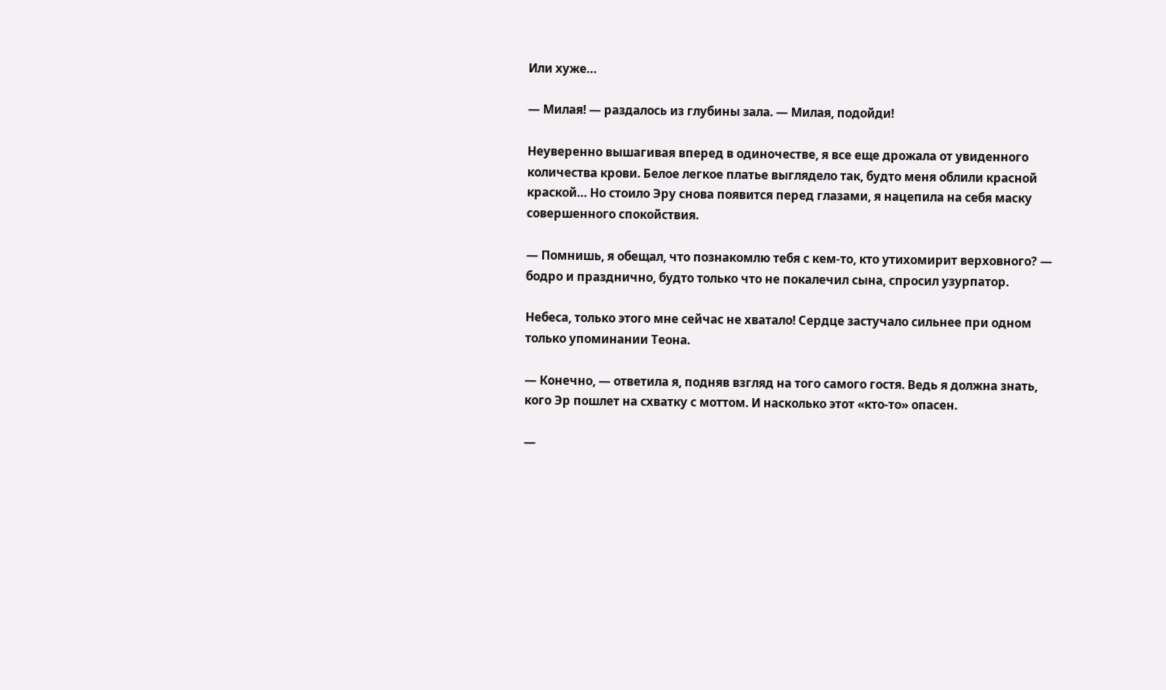Или хуже…

— Милая! — раздалось из глубины зала. — Милая, подойди!

Неуверенно вышагивая вперед в одиночестве, я все еще дрожала от увиденного количества крови. Белое легкое платье выглядело так, будто меня облили красной краской… Но стоило Эру снова появится перед глазами, я нацепила на себя маску совершенного спокойствия.

— Помнишь, я обещал, что познакомлю тебя с кем-то, кто утихомирит верховного? — бодро и празднично, будто только что не покалечил сына, спросил узурпатор.

Небеса, только этого мне сейчас не хватало! Сердце застучало сильнее при одном только упоминании Теона.

— Конечно, — ответила я, подняв взгляд на того самого гостя. Ведь я должна знать, кого Эр пошлет на схватку с моттом. И насколько этот «кто-то» опасен.

—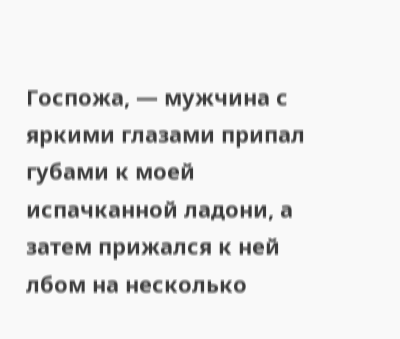Госпожа, — мужчина с яркими глазами припал губами к моей испачканной ладони, а затем прижался к ней лбом на несколько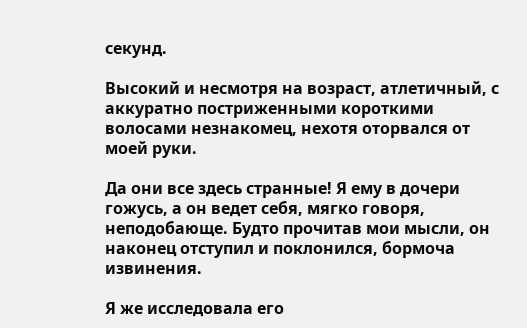секунд.

Высокий и несмотря на возраст, атлетичный, с аккуратно постриженными короткими волосами незнакомец, нехотя оторвался от моей руки.

Да они все здесь странные! Я ему в дочери гожусь, а он ведет себя, мягко говоря, неподобающе. Будто прочитав мои мысли, он наконец отступил и поклонился, бормоча извинения.

Я же исследовала его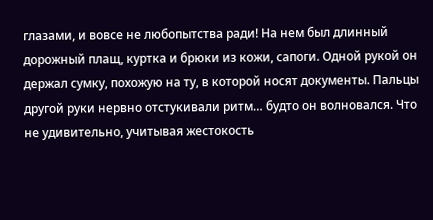глазами, и вовсе не любопытства ради! На нем был длинный дорожный плащ, куртка и брюки из кожи, сапоги. Одной рукой он держал сумку, похожую на ту, в которой носят документы. Пальцы другой руки нервно отстукивали ритм… будто он волновался. Что не удивительно, учитывая жестокость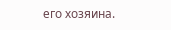его хозяина.